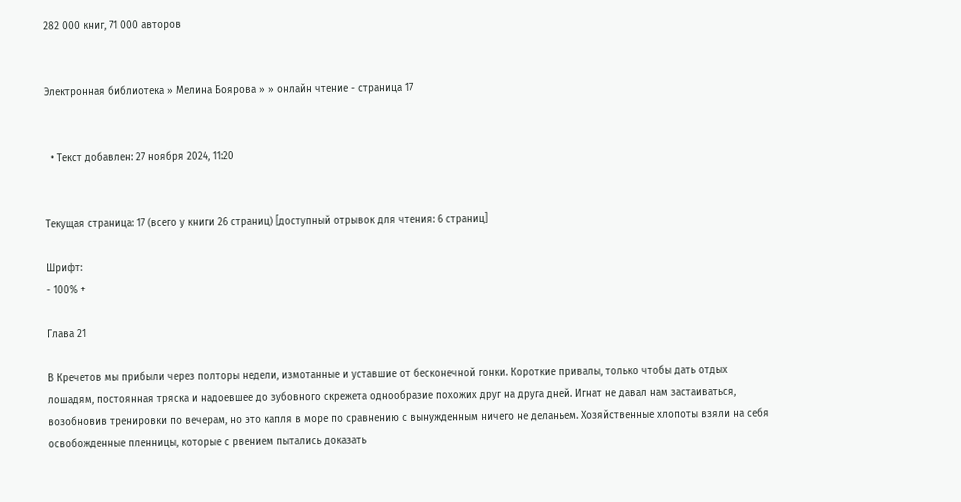282 000 книг, 71 000 авторов


Электронная библиотека » Мелина Боярова » » онлайн чтение - страница 17


  • Текст добавлен: 27 ноября 2024, 11:20


Текущая страница: 17 (всего у книги 26 страниц) [доступный отрывок для чтения: 6 страниц]

Шрифт:
- 100% +

Глава 21

В Кречетов мы прибыли через полторы недели, измотанные и уставшие от бесконечной гонки. Короткие привалы, только чтобы дать отдых лошадям, постоянная тряска и надоевшее до зубовного скрежета однообразие похожих друг на друга дней. Игнат не давал нам застаиваться, возобновив тренировки по вечерам, но это капля в море по сравнению с вынужденным ничего не деланьем. Хозяйственные хлопоты взяли на себя освобожденные пленницы, которые с рвением пытались доказать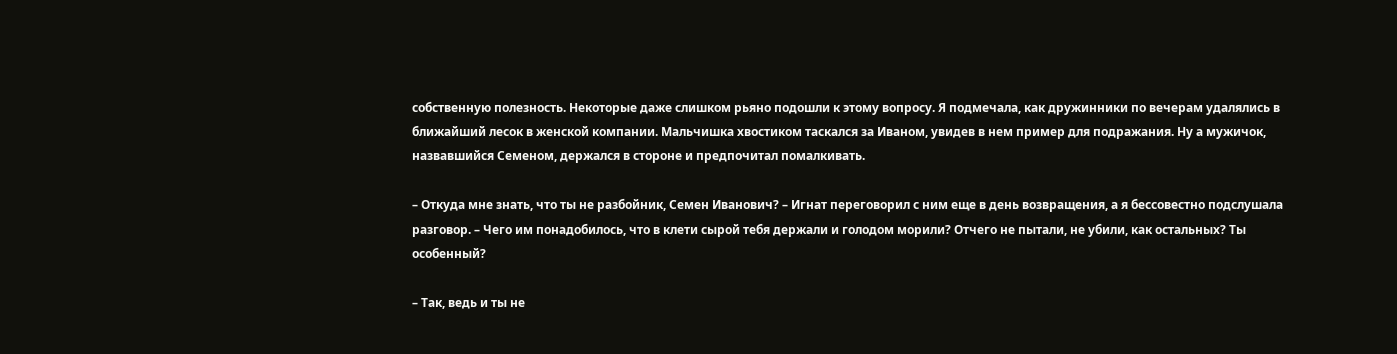собственную полезность. Некоторые даже слишком рьяно подошли к этому вопросу. Я подмечала, как дружинники по вечерам удалялись в ближайший лесок в женской компании. Мальчишка хвостиком таскался за Иваном, увидев в нем пример для подражания. Ну а мужичок, назвавшийся Семеном, держался в стороне и предпочитал помалкивать.

– Откуда мне знать, что ты не разбойник, Семен Иванович? – Игнат переговорил с ним еще в день возвращения, а я бессовестно подслушала разговор. – Чего им понадобилось, что в клети сырой тебя держали и голодом морили? Отчего не пытали, не убили, как остальных? Ты особенный?

– Так, ведь и ты не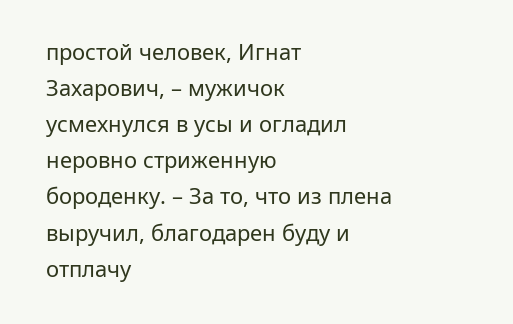простой человек, Игнат Захарович, – мужичок усмехнулся в усы и огладил неровно стриженную бороденку. – За то, что из плена выручил, благодарен буду и отплачу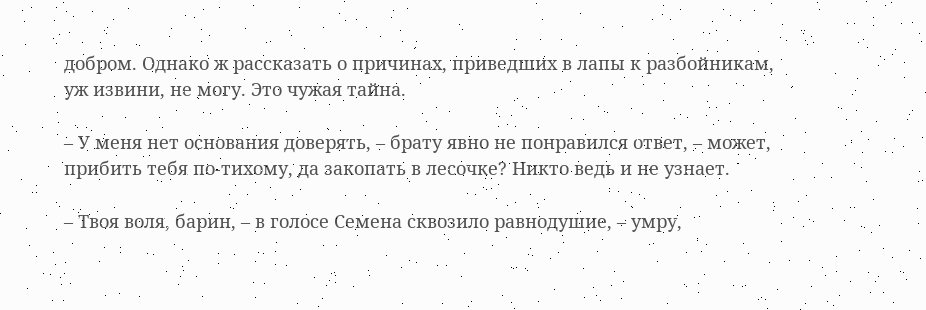добром. Однако ж рассказать о причинах, приведших в лапы к разбойникам, уж извини, не могу. Это чужая тайна.

– У меня нет основания доверять, – брату явно не понравился ответ, – может, прибить тебя по-тихому, да закопать в лесочке? Никто ведь и не узнает.

– Твоя воля, барин, – в голосе Семена сквозило равнодушие, – умру,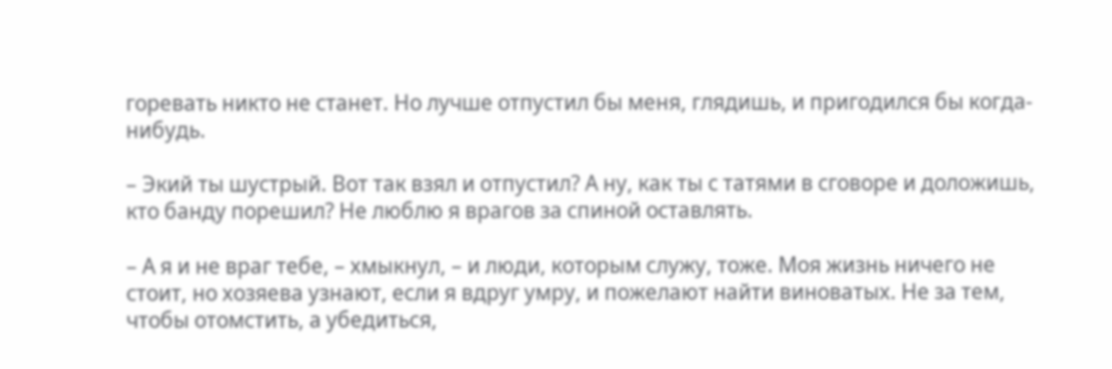горевать никто не станет. Но лучше отпустил бы меня, глядишь, и пригодился бы когда-нибудь.

– Экий ты шустрый. Вот так взял и отпустил? А ну, как ты с татями в сговоре и доложишь, кто банду порешил? Не люблю я врагов за спиной оставлять.

– А я и не враг тебе, – хмыкнул, – и люди, которым служу, тоже. Моя жизнь ничего не стоит, но хозяева узнают, если я вдруг умру, и пожелают найти виноватых. Не за тем, чтобы отомстить, а убедиться,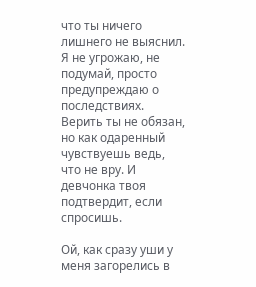что ты ничего лишнего не выяснил. Я не угрожаю, не подумай, просто предупреждаю о последствиях. Верить ты не обязан, но как одаренный чувствуешь ведь, что не вру. И девчонка твоя подтвердит, если спросишь.

Ой, как сразу уши у меня загорелись в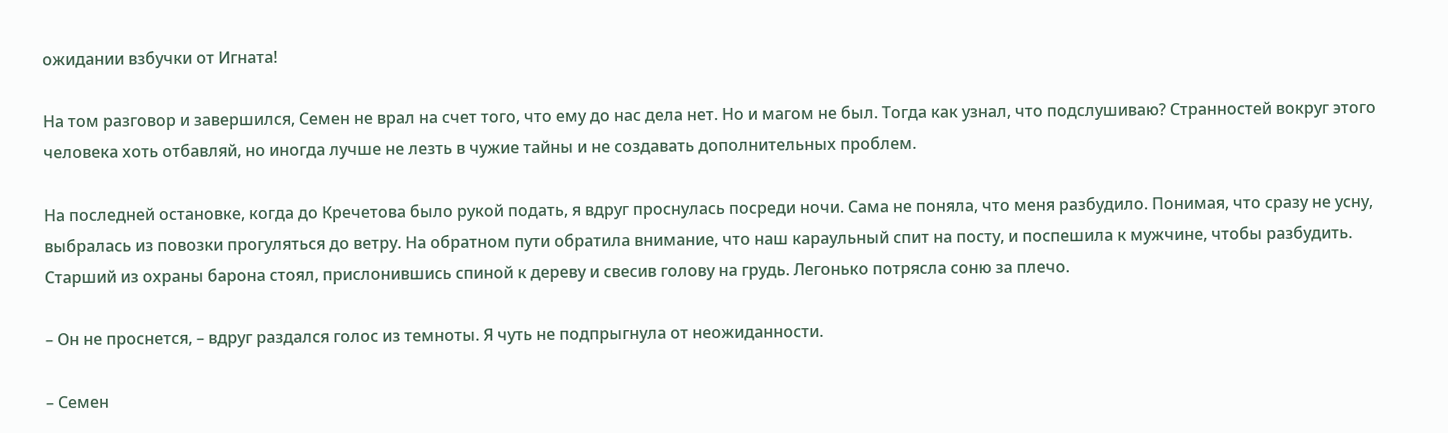ожидании взбучки от Игната!

На том разговор и завершился, Семен не врал на счет того, что ему до нас дела нет. Но и магом не был. Тогда как узнал, что подслушиваю? Странностей вокруг этого человека хоть отбавляй, но иногда лучше не лезть в чужие тайны и не создавать дополнительных проблем.

На последней остановке, когда до Кречетова было рукой подать, я вдруг проснулась посреди ночи. Сама не поняла, что меня разбудило. Понимая, что сразу не усну, выбралась из повозки прогуляться до ветру. На обратном пути обратила внимание, что наш караульный спит на посту, и поспешила к мужчине, чтобы разбудить. Старший из охраны барона стоял, прислонившись спиной к дереву и свесив голову на грудь. Легонько потрясла соню за плечо.

– Он не проснется, – вдруг раздался голос из темноты. Я чуть не подпрыгнула от неожиданности.

– Семен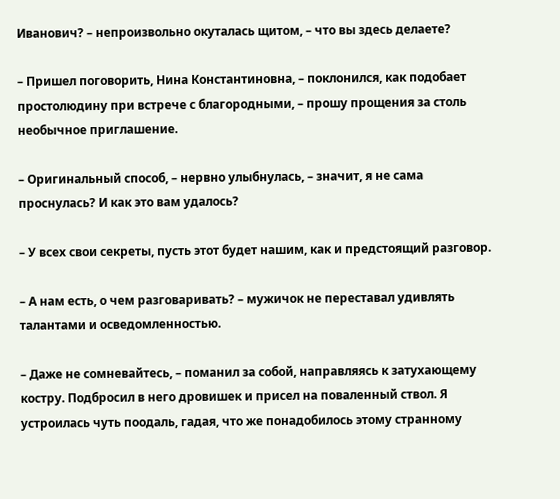Иванович? – непроизвольно окуталась щитом, – что вы здесь делаете?

– Пришел поговорить, Нина Константиновна, – поклонился, как подобает простолюдину при встрече с благородными, – прошу прощения за столь необычное приглашение.

– Оригинальный способ, – нервно улыбнулась, – значит, я не сама проснулась? И как это вам удалось?

– У всех свои секреты, пусть этот будет нашим, как и предстоящий разговор.

– А нам есть, о чем разговаривать? – мужичок не переставал удивлять талантами и осведомленностью.

– Даже не сомневайтесь, – поманил за собой, направляясь к затухающему костру. Подбросил в него дровишек и присел на поваленный ствол. Я устроилась чуть поодаль, гадая, что же понадобилось этому странному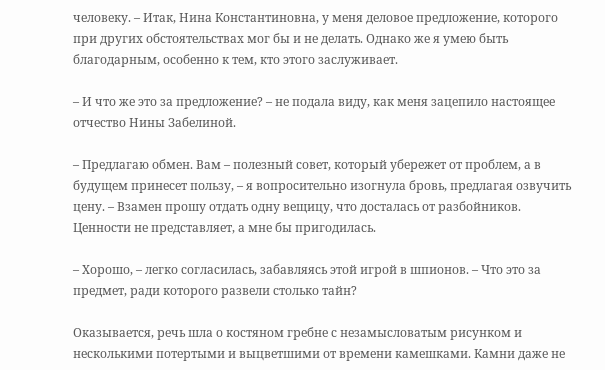человеку. – Итак, Нина Константиновна, у меня деловое предложение, которого при других обстоятельствах мог бы и не делать. Однако же я умею быть благодарным, особенно к тем, кто этого заслуживает.

– И что же это за предложение? – не подала виду, как меня зацепило настоящее отчество Нины Забелиной.

– Предлагаю обмен. Вам – полезный совет, который убережет от проблем, а в будущем принесет пользу, – я вопросительно изогнула бровь, предлагая озвучить цену. – Взамен прошу отдать одну вещицу, что досталась от разбойников. Ценности не представляет, а мне бы пригодилась.

– Хорошо, – легко согласилась, забавляясь этой игрой в шпионов. – Что это за предмет, ради которого развели столько тайн?

Оказывается, речь шла о костяном гребне с незамысловатым рисунком и несколькими потертыми и выцветшими от времени камешками. Камни даже не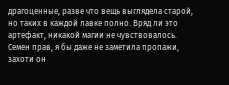драгоценные, разве что вещь выглядела старой, но таких в каждой лавке полно. Вряд ли это артефакт, никакой магии не чувствовалось. Семен прав, я бы даже не заметила пропажи, захоти он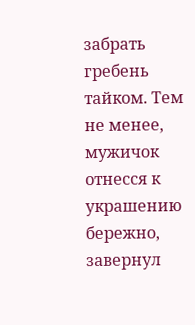забрать гребень тайком. Тем не менее, мужичок отнесся к украшению бережно, завернул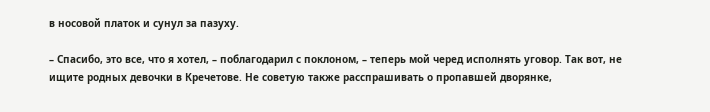в носовой платок и сунул за пазуху.

– Спасибо, это все, что я хотел, – поблагодарил с поклоном, – теперь мой черед исполнять уговор. Так вот, не ищите родных девочки в Кречетове. Не советую также расспрашивать о пропавшей дворянке,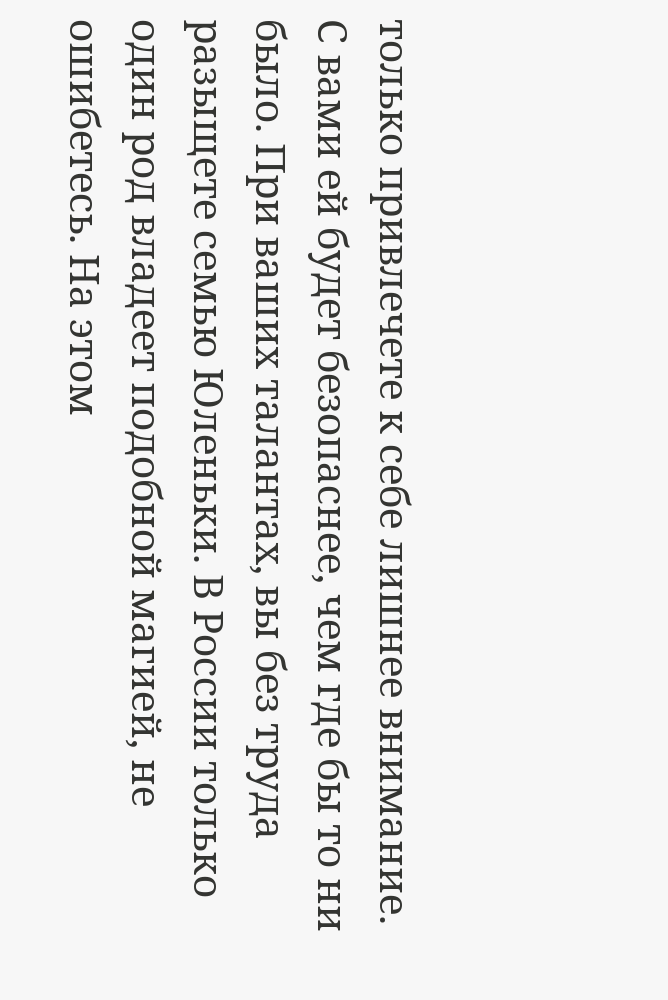только привлечете к себе лишнее внимание. С вами ей будет безопаснее, чем где бы то ни было. При ваших талантах, вы без труда разыщете семью Юленьки. В России только один род владеет подобной магией, не ошибетесь. На этом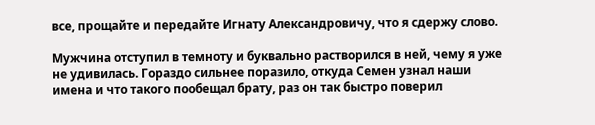все, прощайте и передайте Игнату Александровичу, что я сдержу слово.

Мужчина отступил в темноту и буквально растворился в ней, чему я уже не удивилась. Гораздо сильнее поразило, откуда Семен узнал наши имена и что такого пообещал брату, раз он так быстро поверил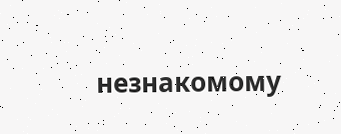незнакомому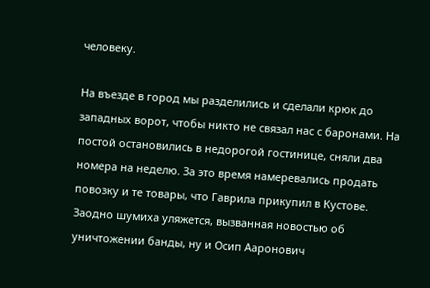человеку.

На въезде в город мы разделились и сделали крюк до западных ворот, чтобы никто не связал нас с баронами. На постой остановились в недорогой гостинице, сняли два номера на неделю. За это время намеревались продать повозку и те товары, что Гаврила прикупил в Кустове. Заодно шумиха уляжется, вызванная новостью об уничтожении банды, ну и Осип Ааронович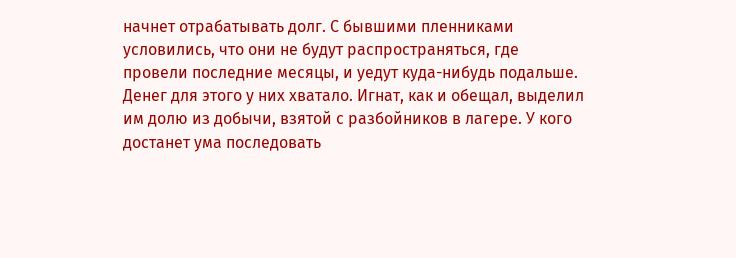начнет отрабатывать долг. С бывшими пленниками условились, что они не будут распространяться, где провели последние месяцы, и уедут куда-нибудь подальше. Денег для этого у них хватало. Игнат, как и обещал, выделил им долю из добычи, взятой с разбойников в лагере. У кого достанет ума последовать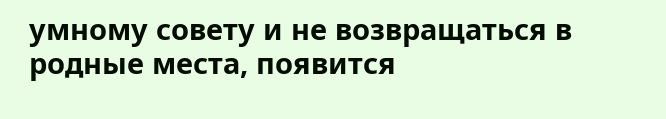умному совету и не возвращаться в родные места, появится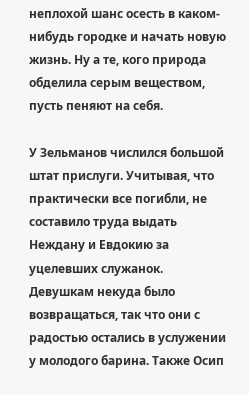неплохой шанс осесть в каком-нибудь городке и начать новую жизнь. Ну а те, кого природа обделила серым веществом, пусть пеняют на себя.

У Зельманов числился большой штат прислуги. Учитывая, что практически все погибли, не составило труда выдать Неждану и Евдокию за уцелевших служанок. Девушкам некуда было возвращаться, так что они с радостью остались в услужении у молодого барина. Также Осип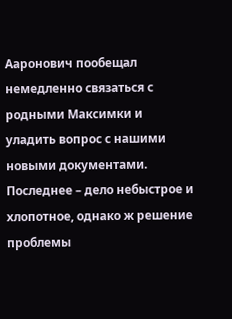Ааронович пообещал немедленно связаться с родными Максимки и уладить вопрос с нашими новыми документами. Последнее – дело небыстрое и хлопотное, однако ж решение проблемы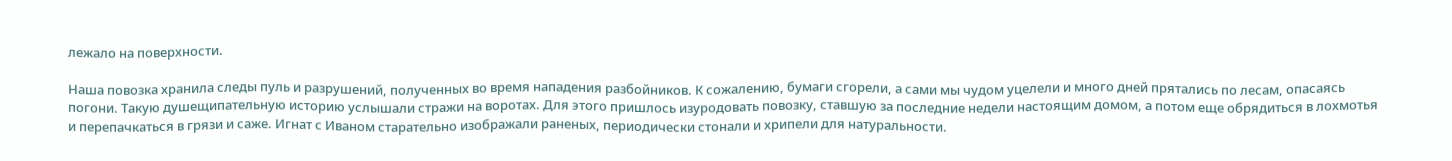лежало на поверхности.

Наша повозка хранила следы пуль и разрушений, полученных во время нападения разбойников. К сожалению, бумаги сгорели, а сами мы чудом уцелели и много дней прятались по лесам, опасаясь погони. Такую душещипательную историю услышали стражи на воротах. Для этого пришлось изуродовать повозку, ставшую за последние недели настоящим домом, а потом еще обрядиться в лохмотья и перепачкаться в грязи и саже. Игнат с Иваном старательно изображали раненых, периодически стонали и хрипели для натуральности.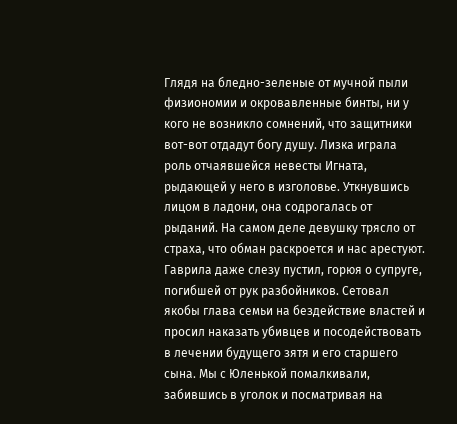Глядя на бледно-зеленые от мучной пыли физиономии и окровавленные бинты, ни у кого не возникло сомнений, что защитники вот-вот отдадут богу душу. Лизка играла роль отчаявшейся невесты Игната, рыдающей у него в изголовье. Уткнувшись лицом в ладони, она содрогалась от рыданий. На самом деле девушку трясло от страха, что обман раскроется и нас арестуют. Гаврила даже слезу пустил, горюя о супруге, погибшей от рук разбойников. Сетовал якобы глава семьи на бездействие властей и просил наказать убивцев и посодействовать в лечении будущего зятя и его старшего сына. Мы с Юленькой помалкивали, забившись в уголок и посматривая на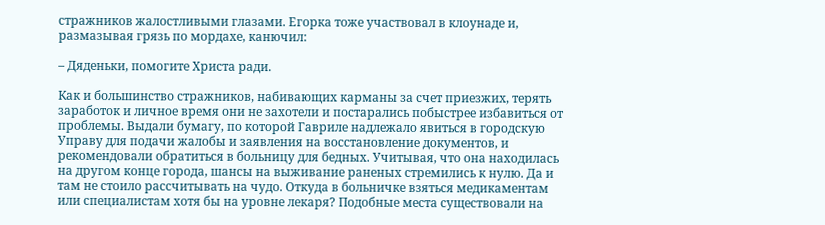стражников жалостливыми глазами. Егорка тоже участвовал в клоунаде и, размазывая грязь по мордахе, канючил:

– Дяденьки, помогите Христа ради.

Как и большинство стражников, набивающих карманы за счет приезжих, терять заработок и личное время они не захотели и постарались побыстрее избавиться от проблемы. Выдали бумагу, по которой Гавриле надлежало явиться в городскую Управу для подачи жалобы и заявления на восстановление документов, и рекомендовали обратиться в больницу для бедных. Учитывая, что она находилась на другом конце города, шансы на выживание раненых стремились к нулю. Да и там не стоило рассчитывать на чудо. Откуда в больничке взяться медикаментам или специалистам хотя бы на уровне лекаря? Подобные места существовали на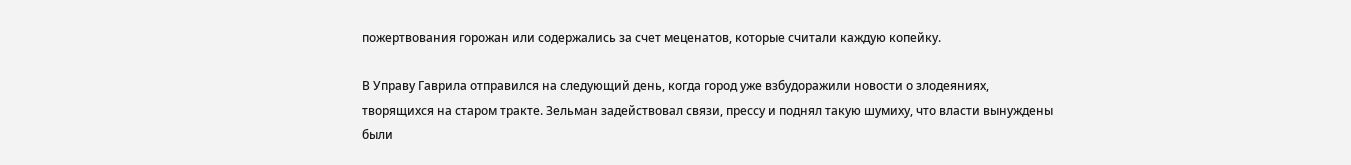пожертвования горожан или содержались за счет меценатов, которые считали каждую копейку.

В Управу Гаврила отправился на следующий день, когда город уже взбудоражили новости о злодеяниях, творящихся на старом тракте. Зельман задействовал связи, прессу и поднял такую шумиху, что власти вынуждены были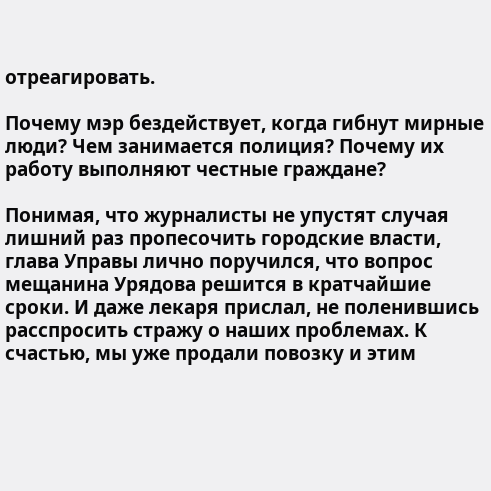отреагировать.

Почему мэр бездействует, когда гибнут мирные люди? Чем занимается полиция? Почему их работу выполняют честные граждане?

Понимая, что журналисты не упустят случая лишний раз пропесочить городские власти, глава Управы лично поручился, что вопрос мещанина Урядова решится в кратчайшие сроки. И даже лекаря прислал, не поленившись расспросить стражу о наших проблемах. К счастью, мы уже продали повозку и этим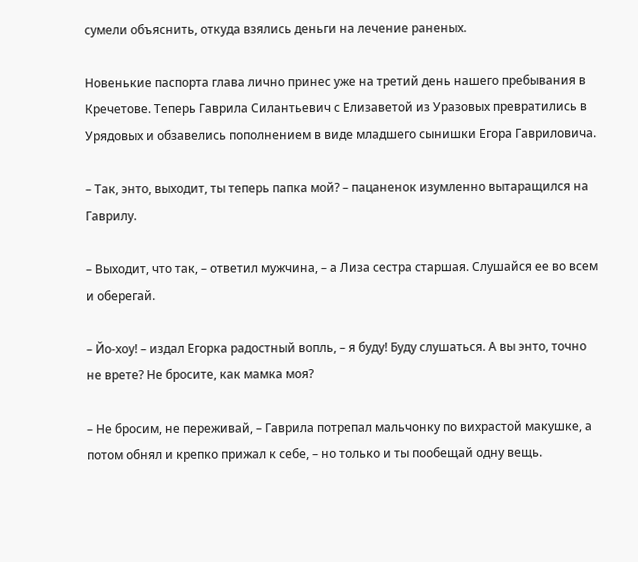сумели объяснить, откуда взялись деньги на лечение раненых.

Новенькие паспорта глава лично принес уже на третий день нашего пребывания в Кречетове. Теперь Гаврила Силантьевич с Елизаветой из Уразовых превратились в Урядовых и обзавелись пополнением в виде младшего сынишки Егора Гавриловича.

– Так, энто, выходит, ты теперь папка мой? – пацаненок изумленно вытаращился на Гаврилу.

– Выходит, что так, – ответил мужчина, – а Лиза сестра старшая. Слушайся ее во всем и оберегай.

– Йо-хоу! – издал Егорка радостный вопль, – я буду! Буду слушаться. А вы энто, точно не врете? Не бросите, как мамка моя?

– Не бросим, не переживай, – Гаврила потрепал мальчонку по вихрастой макушке, а потом обнял и крепко прижал к себе, – но только и ты пообещай одну вещь.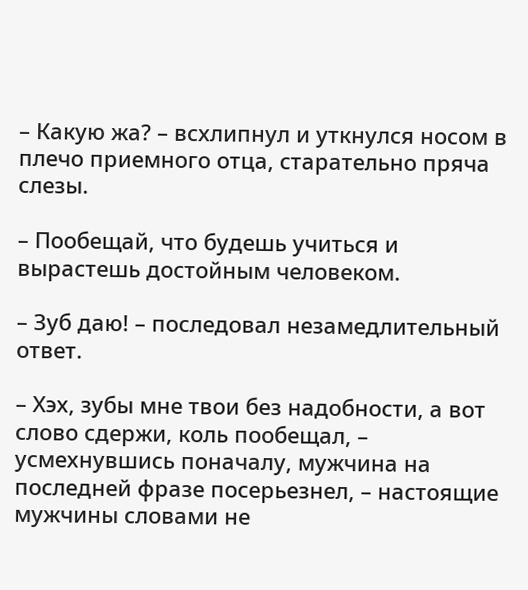– Какую жа? – всхлипнул и уткнулся носом в плечо приемного отца, старательно пряча слезы.

– Пообещай, что будешь учиться и вырастешь достойным человеком.

– Зуб даю! – последовал незамедлительный ответ.

– Хэх, зубы мне твои без надобности, а вот слово сдержи, коль пообещал, – усмехнувшись поначалу, мужчина на последней фразе посерьезнел, – настоящие мужчины словами не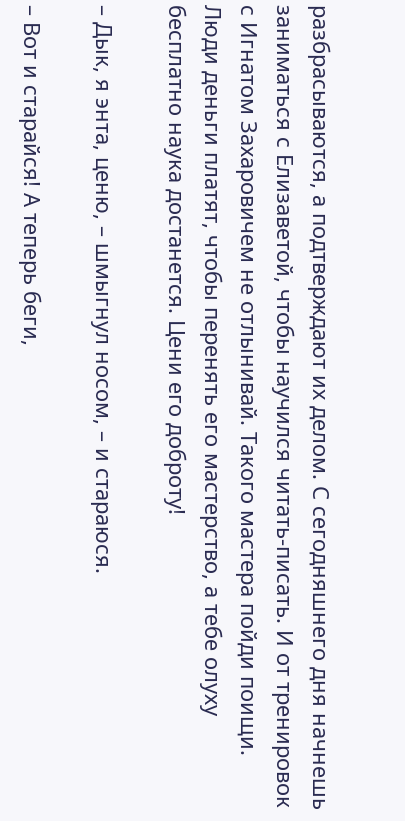разбрасываются, а подтверждают их делом. С сегодняшнего дня начнешь заниматься с Елизаветой, чтобы научился читать-писать. И от тренировок с Игнатом Захаровичем не отлынивай. Такого мастера пойди поищи. Люди деньги платят, чтобы перенять его мастерство, а тебе олуху бесплатно наука достанется. Цени его доброту!

– Дык, я энта, ценю, – шмыгнул носом, – и стараюся.

– Вот и старайся! А теперь беги,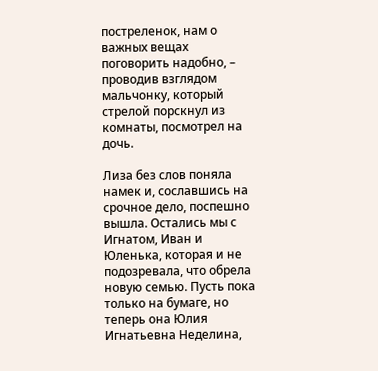постреленок, нам о важных вещах поговорить надобно, – проводив взглядом мальчонку, который стрелой порскнул из комнаты, посмотрел на дочь.

Лиза без слов поняла намек и, сославшись на срочное дело, поспешно вышла. Остались мы с Игнатом, Иван и Юленька, которая и не подозревала, что обрела новую семью. Пусть пока только на бумаге, но теперь она Юлия Игнатьевна Неделина,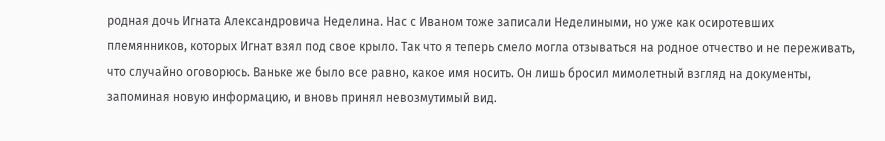родная дочь Игната Александровича Неделина. Нас с Иваном тоже записали Неделиными, но уже как осиротевших племянников, которых Игнат взял под свое крыло. Так что я теперь смело могла отзываться на родное отчество и не переживать, что случайно оговорюсь. Ваньке же было все равно, какое имя носить. Он лишь бросил мимолетный взгляд на документы, запоминая новую информацию, и вновь принял невозмутимый вид.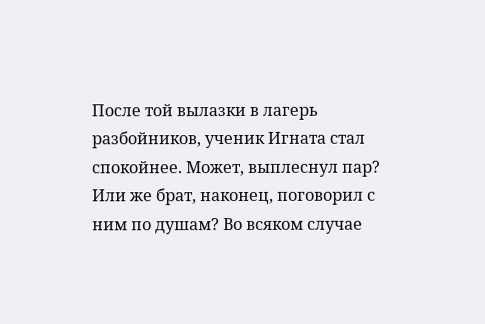После той вылазки в лагерь разбойников, ученик Игната стал спокойнее. Может, выплеснул пар? Или же брат, наконец, поговорил с ним по душам? Во всяком случае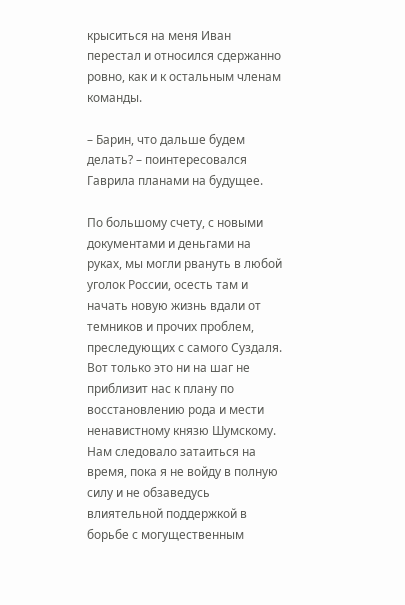крыситься на меня Иван перестал и относился сдержанно ровно, как и к остальным членам команды.

– Барин, что дальше будем делать? – поинтересовался Гаврила планами на будущее.

По большому счету, с новыми документами и деньгами на руках, мы могли рвануть в любой уголок России, осесть там и начать новую жизнь вдали от темников и прочих проблем, преследующих с самого Суздаля. Вот только это ни на шаг не приблизит нас к плану по восстановлению рода и мести ненавистному князю Шумскому. Нам следовало затаиться на время, пока я не войду в полную силу и не обзаведусь влиятельной поддержкой в борьбе с могущественным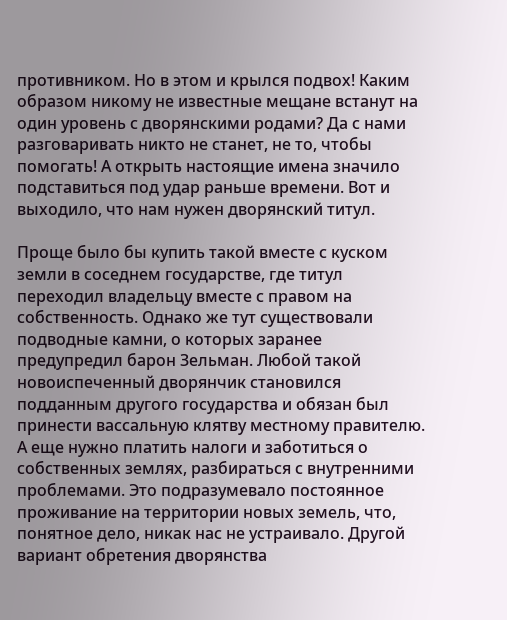противником. Но в этом и крылся подвох! Каким образом никому не известные мещане встанут на один уровень с дворянскими родами? Да с нами разговаривать никто не станет, не то, чтобы помогать! А открыть настоящие имена значило подставиться под удар раньше времени. Вот и выходило, что нам нужен дворянский титул.

Проще было бы купить такой вместе с куском земли в соседнем государстве, где титул переходил владельцу вместе с правом на собственность. Однако же тут существовали подводные камни, о которых заранее предупредил барон Зельман. Любой такой новоиспеченный дворянчик становился подданным другого государства и обязан был принести вассальную клятву местному правителю. А еще нужно платить налоги и заботиться о собственных землях, разбираться с внутренними проблемами. Это подразумевало постоянное проживание на территории новых земель, что, понятное дело, никак нас не устраивало. Другой вариант обретения дворянства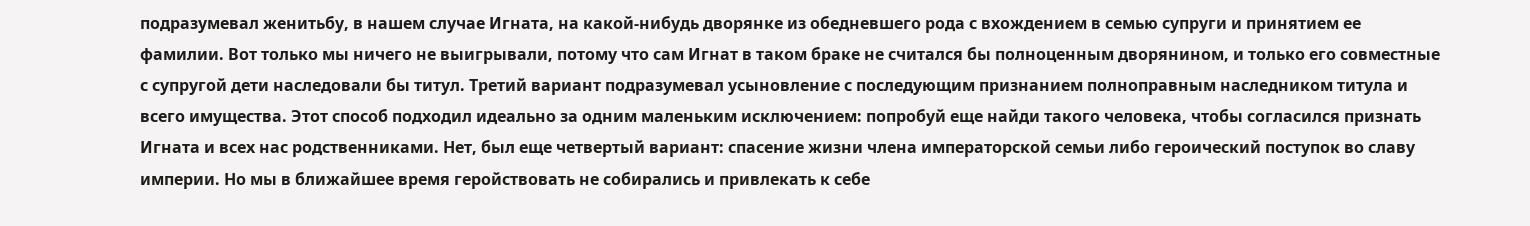подразумевал женитьбу, в нашем случае Игната, на какой-нибудь дворянке из обедневшего рода с вхождением в семью супруги и принятием ее фамилии. Вот только мы ничего не выигрывали, потому что сам Игнат в таком браке не считался бы полноценным дворянином, и только его совместные с супругой дети наследовали бы титул. Третий вариант подразумевал усыновление с последующим признанием полноправным наследником титула и всего имущества. Этот способ подходил идеально за одним маленьким исключением: попробуй еще найди такого человека, чтобы согласился признать Игната и всех нас родственниками. Нет, был еще четвертый вариант: спасение жизни члена императорской семьи либо героический поступок во славу империи. Но мы в ближайшее время геройствовать не собирались и привлекать к себе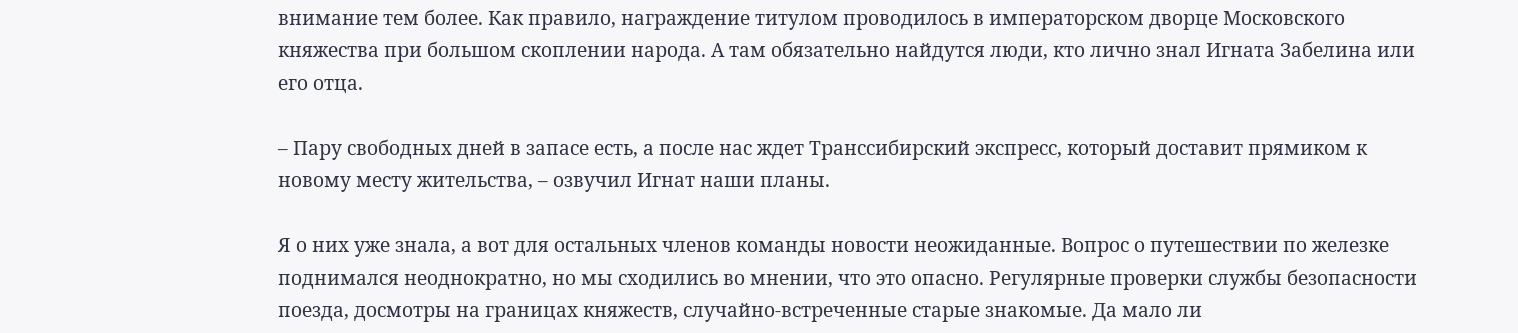внимание тем более. Как правило, награждение титулом проводилось в императорском дворце Московского княжества при большом скоплении народа. А там обязательно найдутся люди, кто лично знал Игната Забелина или его отца.

– Пару свободных дней в запасе есть, а после нас ждет Транссибирский экспресс, который доставит прямиком к новому месту жительства, – озвучил Игнат наши планы.

Я о них уже знала, а вот для остальных членов команды новости неожиданные. Вопрос о путешествии по железке поднимался неоднократно, но мы сходились во мнении, что это опасно. Регулярные проверки службы безопасности поезда, досмотры на границах княжеств, случайно-встреченные старые знакомые. Да мало ли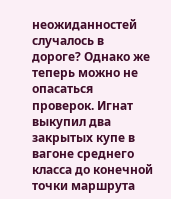неожиданностей случалось в дороге? Однако же теперь можно не опасаться проверок. Игнат выкупил два закрытых купе в вагоне среднего класса до конечной точки маршрута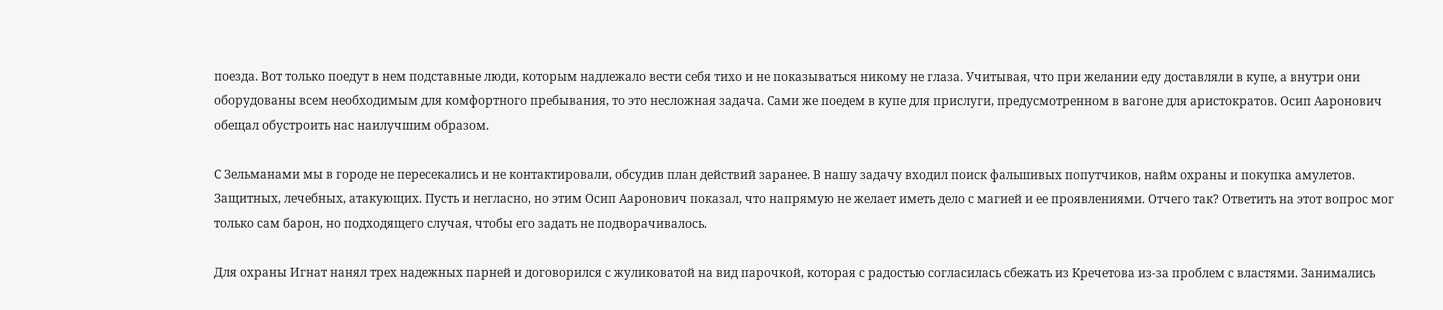поезда. Вот только поедут в нем подставные люди, которым надлежало вести себя тихо и не показываться никому не глаза. Учитывая, что при желании еду доставляли в купе, а внутри они оборудованы всем необходимым для комфортного пребывания, то это несложная задача. Сами же поедем в купе для прислуги, предусмотренном в вагоне для аристократов. Осип Ааронович обещал обустроить нас наилучшим образом.

С Зельманами мы в городе не пересекались и не контактировали, обсудив план действий заранее. В нашу задачу входил поиск фальшивых попутчиков, найм охраны и покупка амулетов. Защитных, лечебных, атакующих. Пусть и негласно, но этим Осип Ааронович показал, что напрямую не желает иметь дело с магией и ее проявлениями. Отчего так? Ответить на этот вопрос мог только сам барон, но подходящего случая, чтобы его задать не подворачивалось.

Для охраны Игнат нанял трех надежных парней и договорился с жуликоватой на вид парочкой, которая с радостью согласилась сбежать из Кречетова из-за проблем с властями. Занимались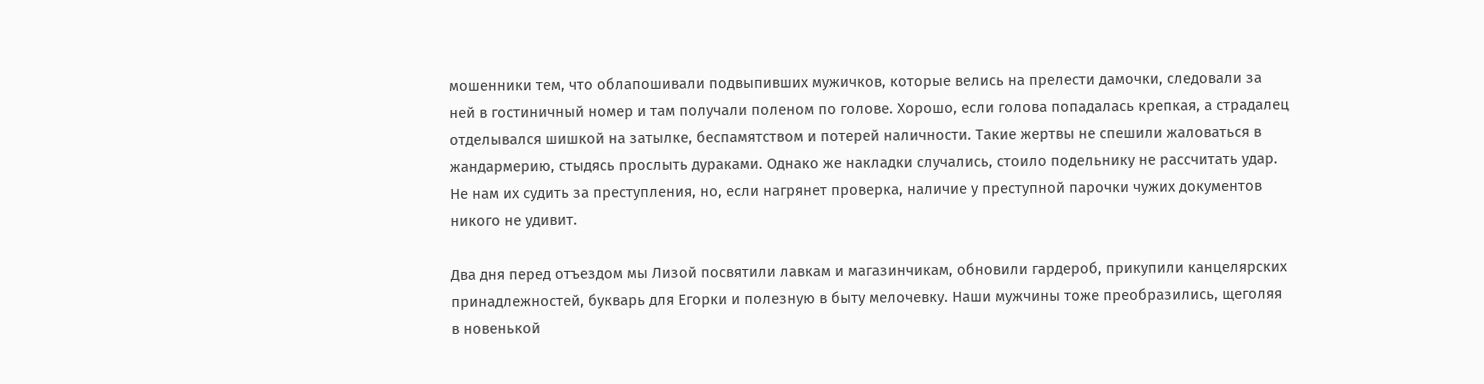мошенники тем, что облапошивали подвыпивших мужичков, которые велись на прелести дамочки, следовали за ней в гостиничный номер и там получали поленом по голове. Хорошо, если голова попадалась крепкая, а страдалец отделывался шишкой на затылке, беспамятством и потерей наличности. Такие жертвы не спешили жаловаться в жандармерию, стыдясь прослыть дураками. Однако же накладки случались, стоило подельнику не рассчитать удар. Не нам их судить за преступления, но, если нагрянет проверка, наличие у преступной парочки чужих документов никого не удивит.

Два дня перед отъездом мы Лизой посвятили лавкам и магазинчикам, обновили гардероб, прикупили канцелярских принадлежностей, букварь для Егорки и полезную в быту мелочевку. Наши мужчины тоже преобразились, щеголяя в новенькой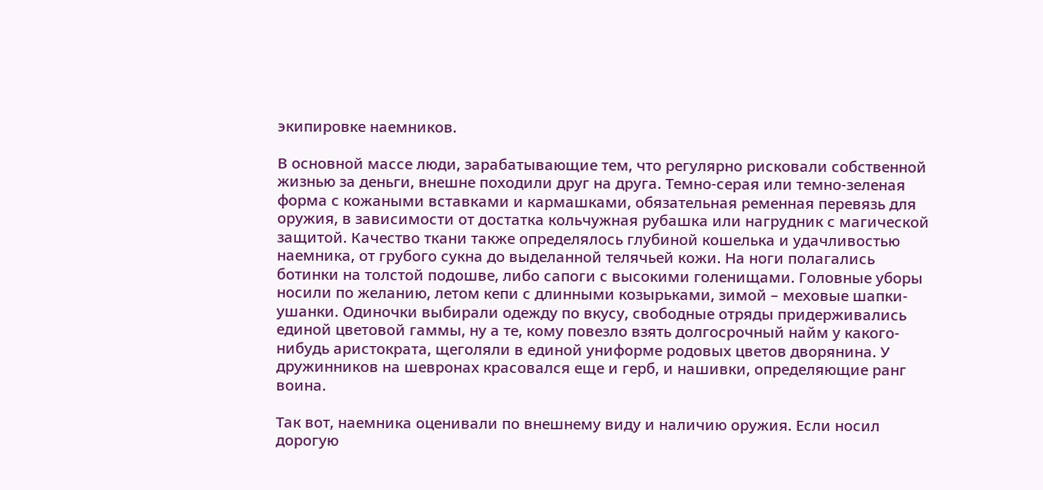экипировке наемников.

В основной массе люди, зарабатывающие тем, что регулярно рисковали собственной жизнью за деньги, внешне походили друг на друга. Темно-серая или темно-зеленая форма с кожаными вставками и кармашками, обязательная ременная перевязь для оружия, в зависимости от достатка кольчужная рубашка или нагрудник с магической защитой. Качество ткани также определялось глубиной кошелька и удачливостью наемника, от грубого сукна до выделанной телячьей кожи. На ноги полагались ботинки на толстой подошве, либо сапоги с высокими голенищами. Головные уборы носили по желанию, летом кепи с длинными козырьками, зимой – меховые шапки-ушанки. Одиночки выбирали одежду по вкусу, свободные отряды придерживались единой цветовой гаммы, ну а те, кому повезло взять долгосрочный найм у какого-нибудь аристократа, щеголяли в единой униформе родовых цветов дворянина. У дружинников на шевронах красовался еще и герб, и нашивки, определяющие ранг воина.

Так вот, наемника оценивали по внешнему виду и наличию оружия. Если носил дорогую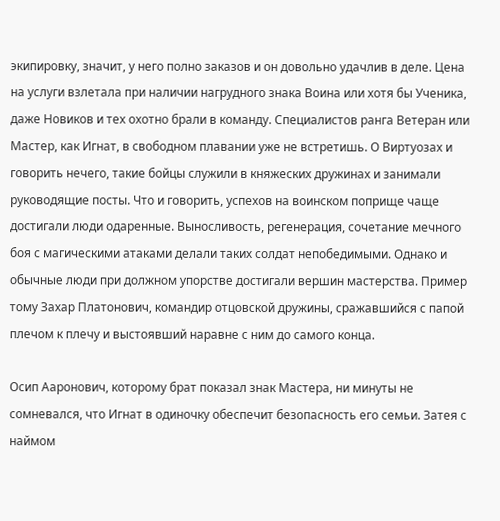экипировку, значит, у него полно заказов и он довольно удачлив в деле. Цена на услуги взлетала при наличии нагрудного знака Воина или хотя бы Ученика, даже Новиков и тех охотно брали в команду. Специалистов ранга Ветеран или Мастер, как Игнат, в свободном плавании уже не встретишь. О Виртуозах и говорить нечего, такие бойцы служили в княжеских дружинах и занимали руководящие посты. Что и говорить, успехов на воинском поприще чаще достигали люди одаренные. Выносливость, регенерация, сочетание мечного боя с магическими атаками делали таких солдат непобедимыми. Однако и обычные люди при должном упорстве достигали вершин мастерства. Пример тому Захар Платонович, командир отцовской дружины, сражавшийся с папой плечом к плечу и выстоявший наравне с ним до самого конца.

Осип Ааронович, которому брат показал знак Мастера, ни минуты не сомневался, что Игнат в одиночку обеспечит безопасность его семьи. Затея с наймом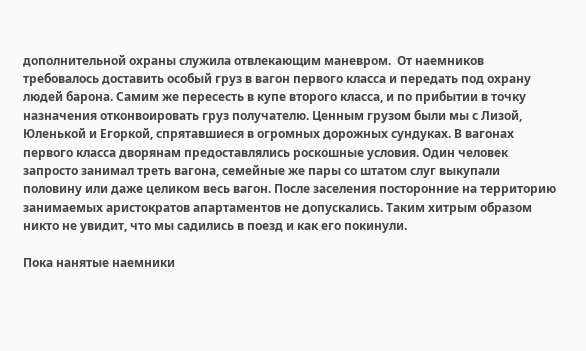дополнительной охраны служила отвлекающим маневром.  От наемников требовалось доставить особый груз в вагон первого класса и передать под охрану людей барона. Самим же пересесть в купе второго класса, и по прибытии в точку назначения отконвоировать груз получателю. Ценным грузом были мы с Лизой, Юленькой и Егоркой, спрятавшиеся в огромных дорожных сундуках. В вагонах первого класса дворянам предоставлялись роскошные условия. Один человек запросто занимал треть вагона, семейные же пары со штатом слуг выкупали половину или даже целиком весь вагон. После заселения посторонние на территорию занимаемых аристократов апартаментов не допускались. Таким хитрым образом никто не увидит, что мы садились в поезд и как его покинули.

Пока нанятые наемники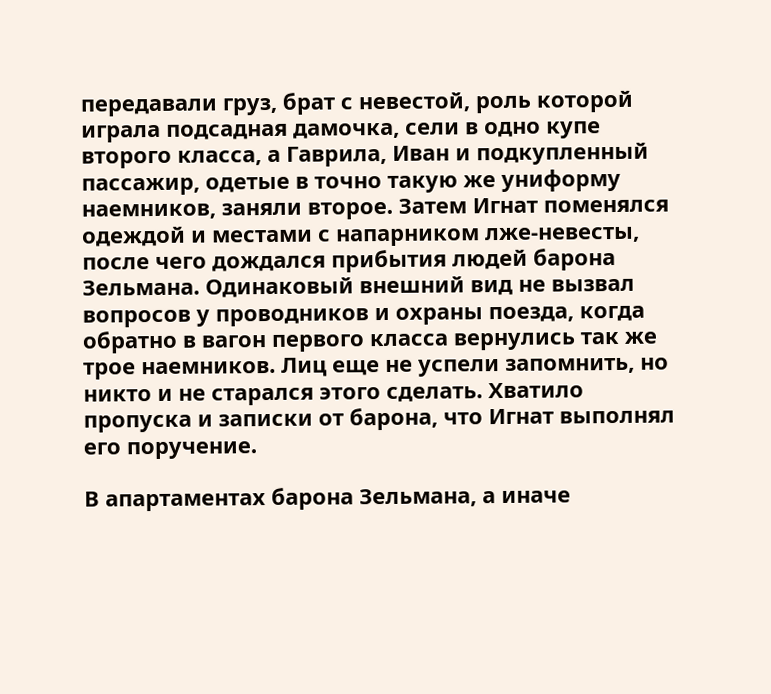передавали груз, брат с невестой, роль которой играла подсадная дамочка, сели в одно купе второго класса, а Гаврила, Иван и подкупленный пассажир, одетые в точно такую же униформу наемников, заняли второе. Затем Игнат поменялся одеждой и местами с напарником лже-невесты, после чего дождался прибытия людей барона Зельмана. Одинаковый внешний вид не вызвал вопросов у проводников и охраны поезда, когда обратно в вагон первого класса вернулись так же трое наемников. Лиц еще не успели запомнить, но никто и не старался этого сделать. Хватило пропуска и записки от барона, что Игнат выполнял его поручение.

В апартаментах барона Зельмана, а иначе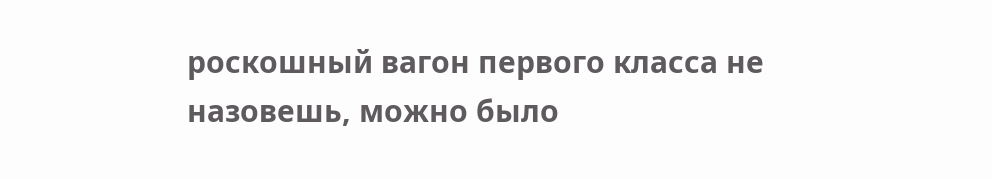роскошный вагон первого класса не назовешь, можно было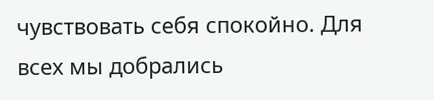чувствовать себя спокойно. Для всех мы добрались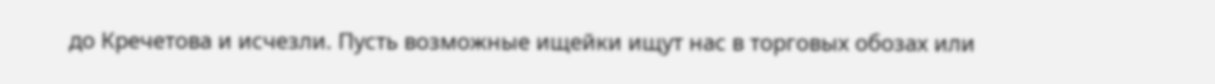до Кречетова и исчезли. Пусть возможные ищейки ищут нас в торговых обозах или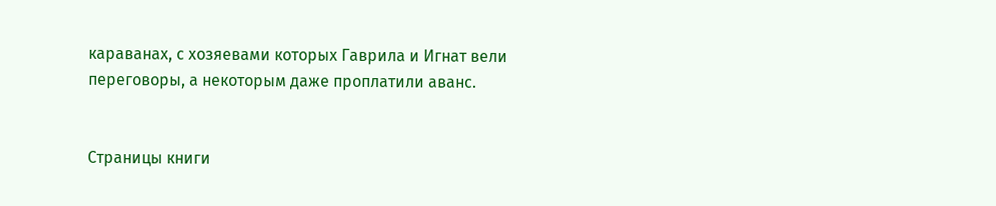караванах, с хозяевами которых Гаврила и Игнат вели переговоры, а некоторым даже проплатили аванс.


Страницы книги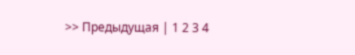>> Предыдущая | 1 2 3 4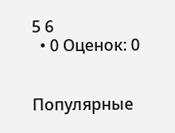5 6
  • 0 Оценок: 0


Популярные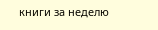книги за неделю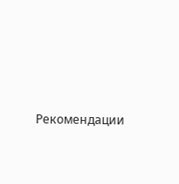Рекомендации